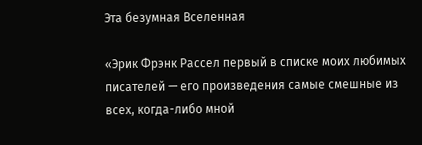Эта безумная Вселенная

«Эрик Фрэнк Рассел первый в списке моих любимых писателей — его произведения самые смешные из всех, когда-либо мной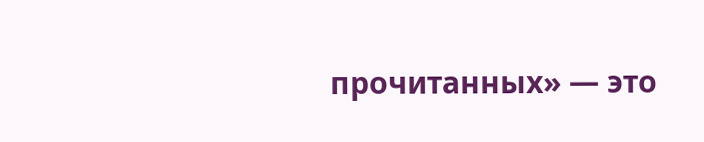прочитанных» — это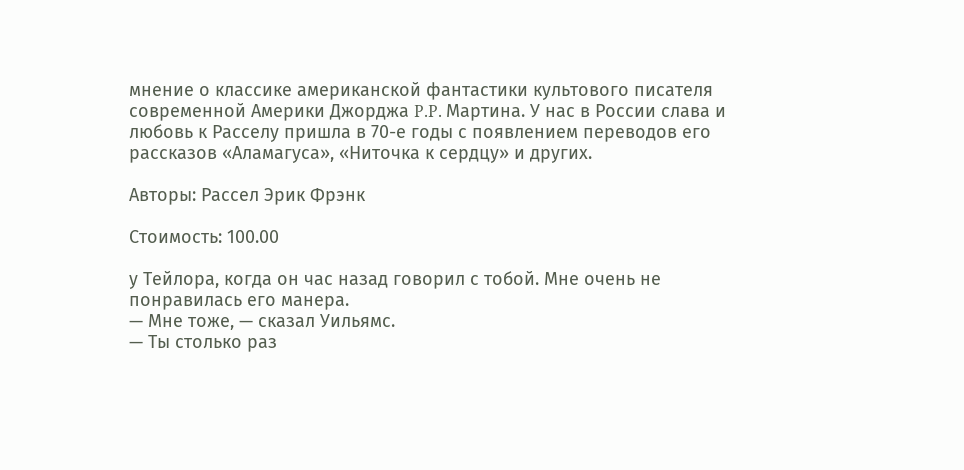мнение о классике американской фантастики культового писателя современной Америки Джорджа P.P. Мартина. У нас в России слава и любовь к Расселу пришла в 70-е годы с появлением переводов его рассказов «Аламагуса», «Ниточка к сердцу» и других.

Авторы: Рассел Эрик Фрэнк

Стоимость: 100.00

у Тейлора, когда он час назад говорил с тобой. Мне очень не понравилась его манера.
— Мне тоже, — сказал Уильямс.
— Ты столько раз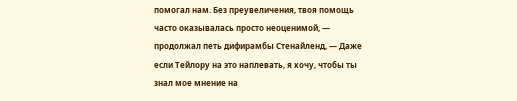помогал нам. Без преувеличения, твоя помощь часто оказывалась просто неоценимой, — продолжал петь дифирамбы Стенайленд, — Даже если Тейлору на это наплевать, я хочу, чтобы ты знал мое мнение на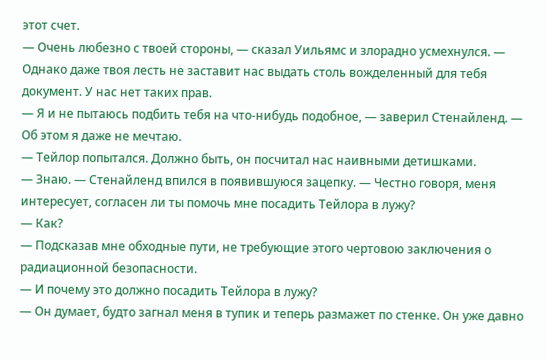этот счет.
— Очень любезно с твоей стороны, — сказал Уильямс и злорадно усмехнулся. — Однако даже твоя лесть не заставит нас выдать столь вожделенный для тебя документ. У нас нет таких прав.
— Я и не пытаюсь подбить тебя на что-нибудь подобное, — заверил Стенайленд. — Об этом я даже не мечтаю.
— Тейлор попытался. Должно быть, он посчитал нас наивными детишками.
— Знаю. — Стенайленд впился в появившуюся зацепку. — Честно говоря, меня интересует, согласен ли ты помочь мне посадить Тейлора в лужу?
— Как?
— Подсказав мне обходные пути, не требующие этого чертовою заключения о радиационной безопасности.
— И почему это должно посадить Тейлора в лужу?
— Он думает, будто загнал меня в тупик и теперь размажет по стенке. Он уже давно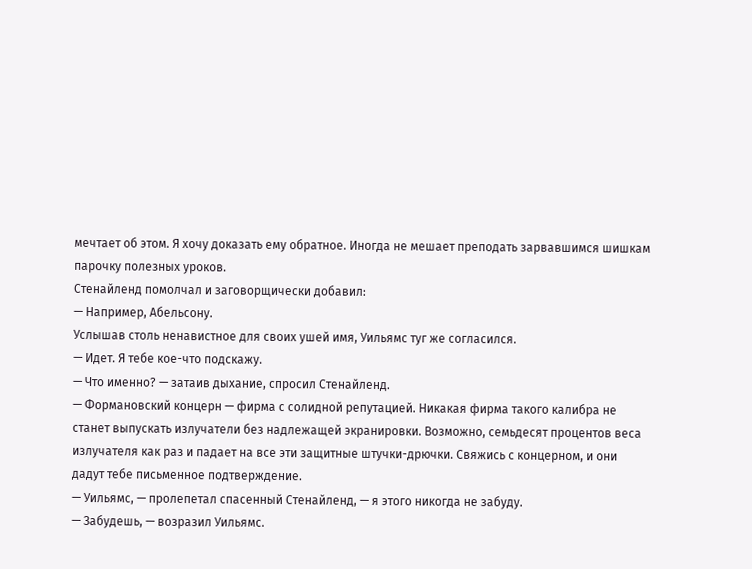мечтает об этом. Я хочу доказать ему обратное. Иногда не мешает преподать зарвавшимся шишкам парочку полезных уроков.
Стенайленд помолчал и заговорщически добавил:
— Например, Абельсону.
Услышав столь ненавистное для своих ушей имя, Уильямс туг же согласился.
— Идет. Я тебе кое-что подскажу.
— Что именно? — затаив дыхание, спросил Стенайленд.
— Формановский концерн — фирма с солидной репутацией. Никакая фирма такого калибра не станет выпускать излучатели без надлежащей экранировки. Возможно, семьдесят процентов веса излучателя как раз и падает на все эти защитные штучки-дрючки. Свяжись с концерном, и они дадут тебе письменное подтверждение.
— Уильямс, — пролепетал спасенный Стенайленд, — я этого никогда не забуду.
— Забудешь, — возразил Уильямс.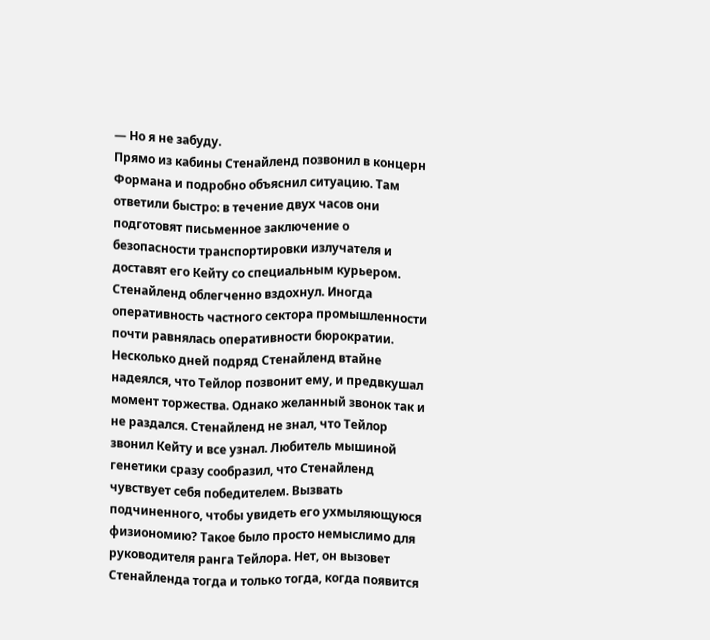— Но я не забуду.
Прямо из кабины Стенайленд позвонил в концерн Формана и подробно объяснил ситуацию. Там ответили быстро: в течение двух часов они подготовят письменное заключение о безопасности транспортировки излучателя и доставят его Кейту со специальным курьером. Стенайленд облегченно вздохнул. Иногда оперативность частного сектора промышленности почти равнялась оперативности бюрократии.
Несколько дней подряд Стенайленд втайне надеялся, что Тейлор позвонит ему, и предвкушал момент торжества. Однако желанный звонок так и не раздался. Стенайленд не знал, что Тейлор звонил Кейту и все узнал. Любитель мышиной генетики сразу сообразил, что Стенайленд чувствует себя победителем. Вызвать подчиненного, чтобы увидеть его ухмыляющуюся физиономию? Такое было просто немыслимо для руководителя ранга Тейлора. Нет, он вызовет Стенайленда тогда и только тогда, когда появится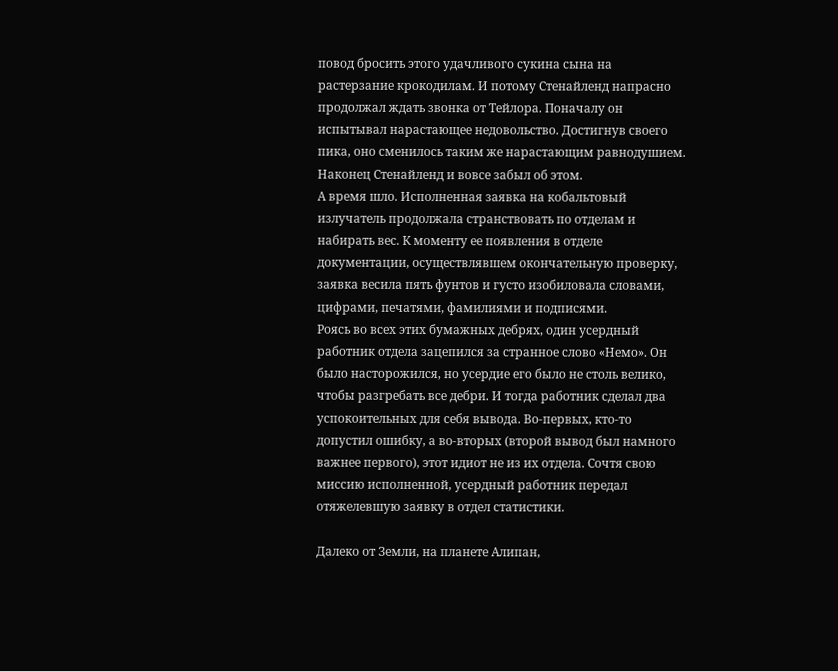повод бросить этого удачливого сукина сына на растерзание крокодилам. И потому Стенайленд напрасно продолжал ждать звонка от Тейлора. Поначалу он испытывал нарастающее недовольство. Достигнув своего пика, оно сменилось таким же нарастающим равнодушием. Наконец Стенайленд и вовсе забыл об этом.
А время шло. Исполненная заявка на кобальтовый излучатель продолжала странствовать по отделам и набирать вес. К моменту ее появления в отделе документации, осуществлявшем окончательную проверку, заявка весила пять фунтов и густо изобиловала словами, цифрами, печатями, фамилиями и подписями.
Роясь во всех этих бумажных дебрях, один усердный работник отдела зацепился за странное слово «Немо». Он было насторожился, но усердие его было не столь велико, чтобы разгребать все дебри. И тогда работник сделал два успокоительных для себя вывода. Во-первых, кто-то допустил ошибку, а во-вторых (второй вывод был намного важнее первого), этот идиот не из их отдела. Сочтя свою миссию исполненной, усердный работник передал отяжелевшую заявку в отдел статистики.

Далеко от Земли, на планете Алипан,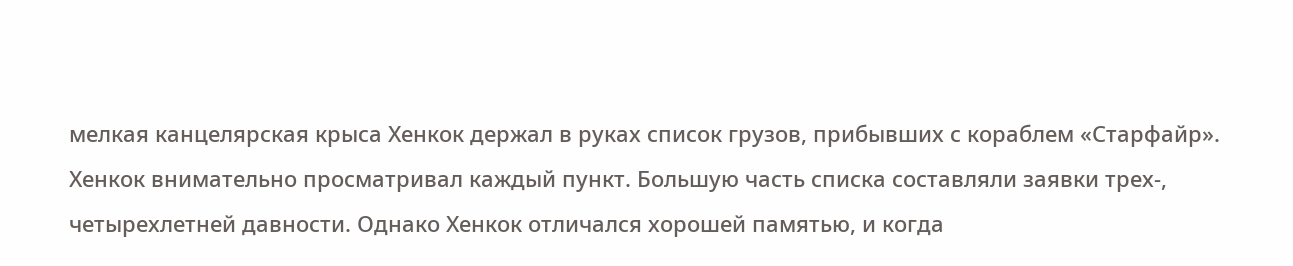мелкая канцелярская крыса Хенкок держал в руках список грузов, прибывших с кораблем «Старфайр». Хенкок внимательно просматривал каждый пункт. Большую часть списка составляли заявки трех-, четырехлетней давности. Однако Хенкок отличался хорошей памятью, и когда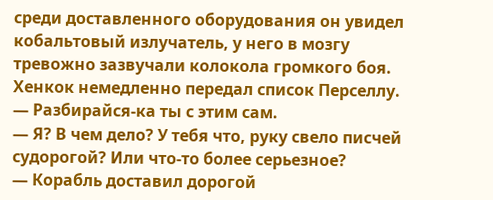среди доставленного оборудования он увидел кобальтовый излучатель, у него в мозгу тревожно зазвучали колокола громкого боя. Хенкок немедленно передал список Перселлу.
— Разбирайся-ка ты с этим сам.
— Я? В чем дело? У тебя что, руку свело писчей судорогой? Или что-то более серьезное?
— Корабль доставил дорогой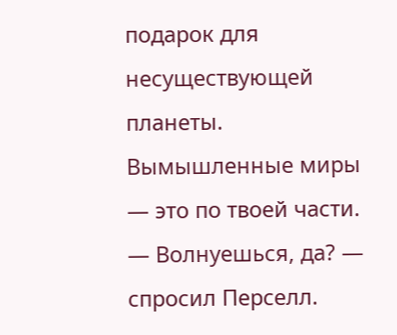подарок для несуществующей планеты. Вымышленные миры — это по твоей части.
— Волнуешься, да? — спросил Перселл.